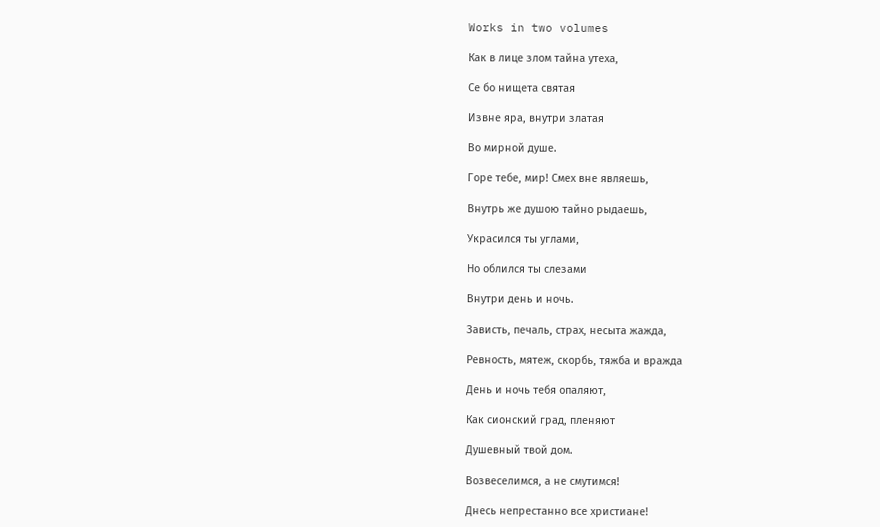Works in two volumes

Как в лице злом тайна утеха,

Се бо нищета святая

Извне яра, внутри златая

Во мирной душе.

Горе тебе, мир! Смех вне являешь,

Внутрь же душою тайно рыдаешь,

Украсился ты углами,

Но облился ты слезами

Внутри день и ночь.

Зависть, печаль, страх, несыта жажда,

Ревность, мятеж, скорбь, тяжба и вражда

День и ночь тебя опаляют,

Как сионский град, пленяют

Душевный твой дом.

Возвеселимся, а не смутимся!

Днесь непрестанно все христиане!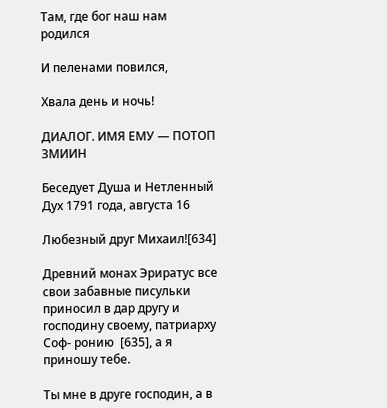Там, где бог наш нам родился

И пеленами повился,

Хвала день и ночь!

ДИАЛОГ. ИМЯ ЕМУ — ПОТОП ЗМИИН

Беседует Душа и Нетленный Дух 1791 года, августа 16

Любезный друг Михаил![634]

Древний монах Эриратус все свои забавные писульки приносил в дар другу и господину своему, патриарху Соф- ронию  [635], а я приношу тебе.

Ты мне в друге господин, а в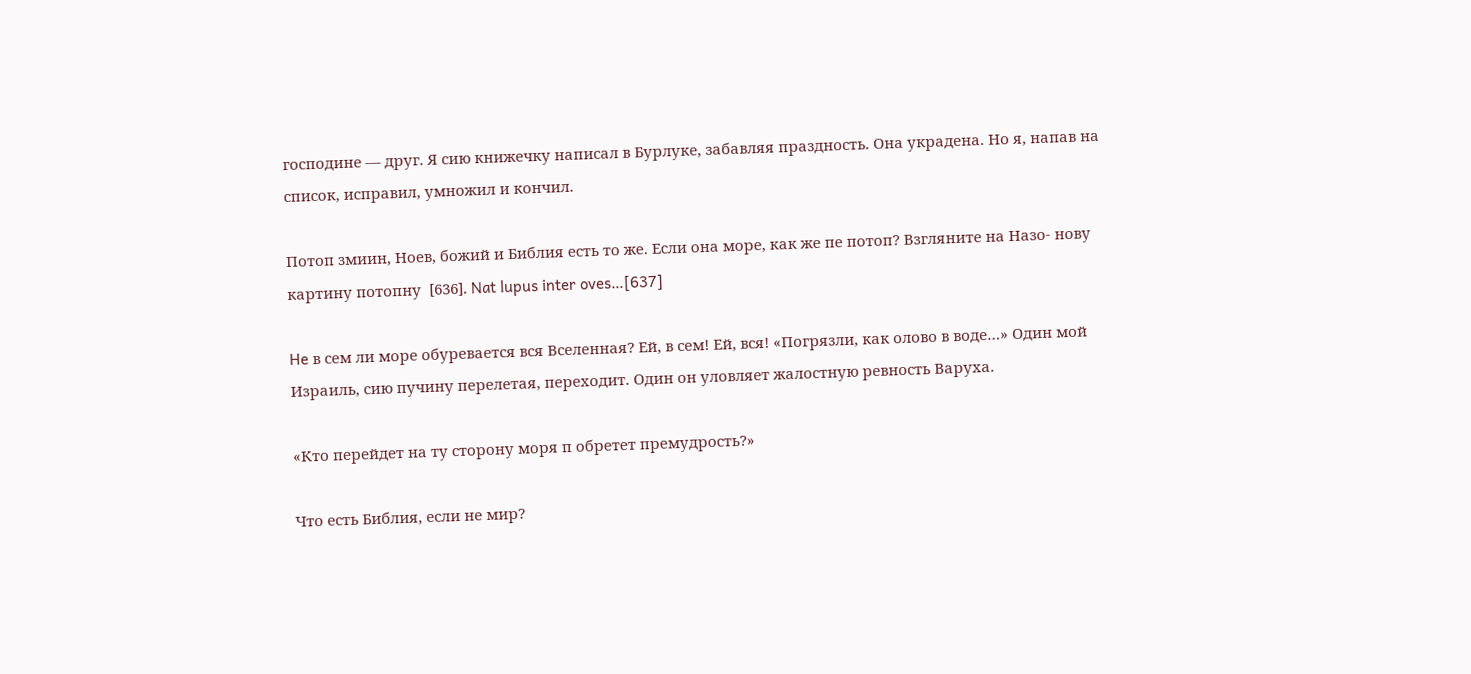господине — друг. Я сию книжечку написал в Бурлуке, забавляя праздность. Она украдена. Но я, напав на список, исправил, умножил и кончил.

Потоп змиин, Ноев, божий и Библия есть то же. Если она море, как же пе потоп? Взгляните на Назо- нову картину потопну  [636]. Nat lupus inter oves…[637]

He в сем ли море обуревается вся Вселенная? Ей, в сем! Ей, вся! «Погрязли, как олово в воде…» Один мой Израиль, сию пучину перелетая, переходит. Один он уловляет жалостную ревность Варуха.

«Кто перейдет на ту сторону моря п обретет премудрость?»

Что есть Библия, если не мир?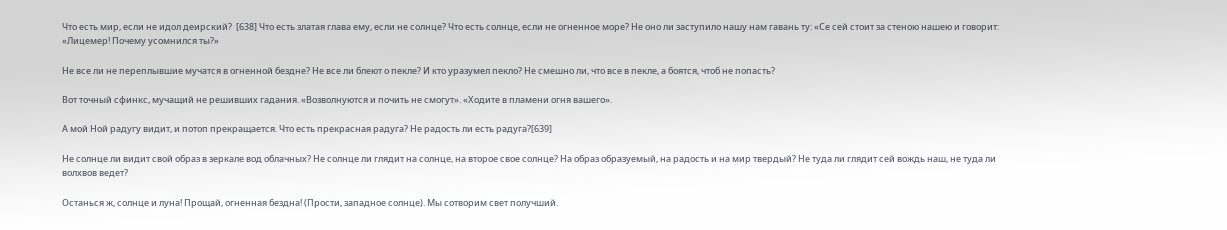Что есть мир, если не идол деирский?  [638] Что есть златая глава ему, если не солнце? Что есть солнце, если не огненное море? Не оно ли заступило нашу нам гавань ту: «Се сей стоит за стеною нашею и говорит: «Лицемер! Почему усомнился ты?»

Не все ли не переплывшие мучатся в огненной бездне? Не все ли блеют о пекле? И кто уразумел пекло? Не смешно ли, что все в пекле, а боятся, чтоб не попасть?

Вот точный сфинкс, мучащий не решивших гадания. «Возволнуются и почить не смогут». «Ходите в пламени огня вашего».

А мой Ной радугу видит, и потоп прекращается. Что есть прекрасная радуга? Не радость ли есть радуга?[639]

Не солнце ли видит свой образ в зеркале вод облачных? Не солнце ли глядит на солнце, на второе свое солнце? На образ образуемый, на радость и на мир твердый? Не туда ли глядит сей вождь наш, не туда ли волхвов ведет?

Останься ж, солнце и луна! Прощай, огненная бездна! (Прости, западное солнце). Мы сотворим свет получший.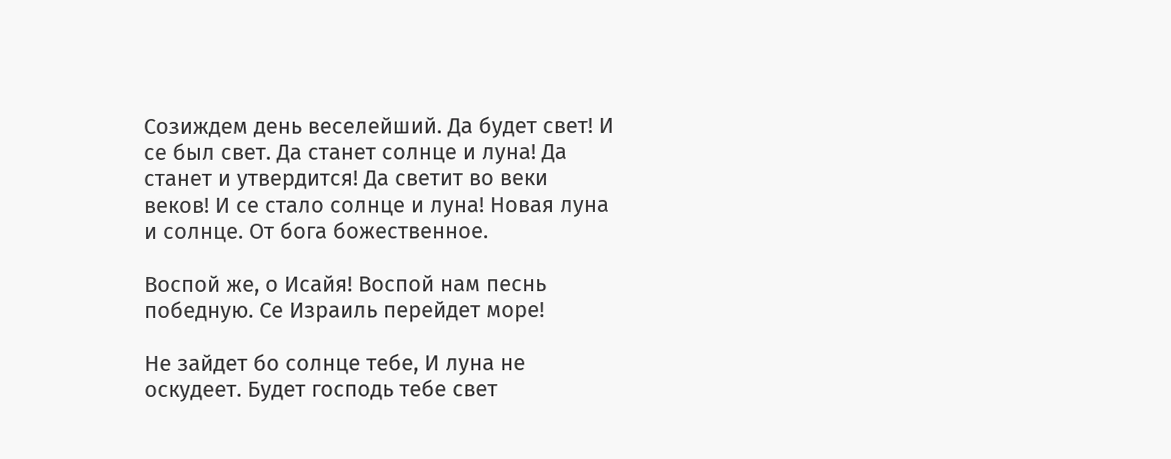Созиждем день веселейший. Да будет свет! И се был свет. Да станет солнце и луна! Да станет и утвердится! Да светит во веки веков! И се стало солнце и луна! Новая луна и солнце. От бога божественное.

Воспой же, о Исайя! Воспой нам песнь победную. Се Израиль перейдет море!

Не зайдет бо солнце тебе, И луна не оскудеет. Будет господь тебе свет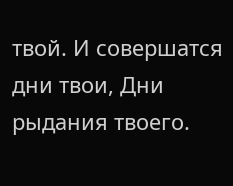твой. И совершатся дни твои, Дни рыдания твоего.